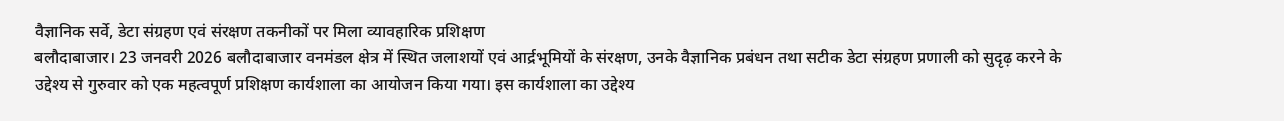वैज्ञानिक सर्वे, डेटा संग्रहण एवं संरक्षण तकनीकों पर मिला व्यावहारिक प्रशिक्षण
बलौदाबाजार। 23 जनवरी 2026 बलौदाबाजार वनमंडल क्षेत्र में स्थित जलाशयों एवं आर्द्रभूमियों के संरक्षण, उनके वैज्ञानिक प्रबंधन तथा सटीक डेटा संग्रहण प्रणाली को सुदृढ़ करने के उद्देश्य से गुरुवार को एक महत्वपूर्ण प्रशिक्षण कार्यशाला का आयोजन किया गया। इस कार्यशाला का उद्देश्य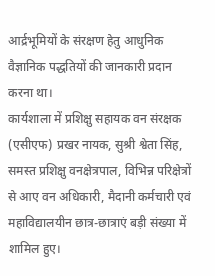आर्द्रभूमियों के संरक्षण हेतु आधुनिक वैज्ञानिक पद्धतियों की जानकारी प्रदान करना था।
कार्यशाला में प्रशिक्षु सहायक वन संरक्षक (एसीएफ) प्रखर नायक, सुश्री श्वेता सिंह, समस्त प्रशिक्षु वनक्षेत्रपाल, विभिन्न परिक्षेत्रों से आए वन अधिकारी, मैदानी कर्मचारी एवं महाविद्यालयीन छात्र-छात्राएं बड़ी संख्या में शामिल हुए।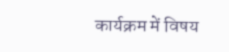कार्यक्रम में विषय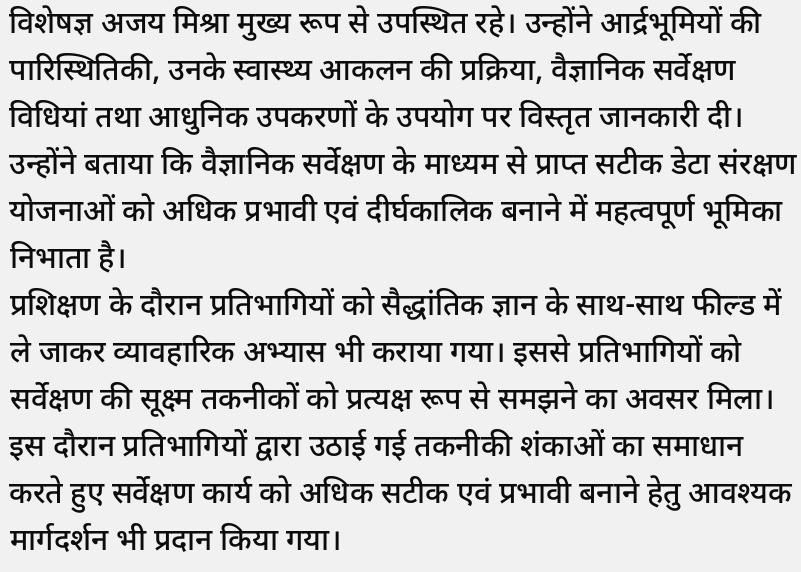विशेषज्ञ अजय मिश्रा मुख्य रूप से उपस्थित रहे। उन्होंने आर्द्रभूमियों की पारिस्थितिकी, उनके स्वास्थ्य आकलन की प्रक्रिया, वैज्ञानिक सर्वेक्षण विधियां तथा आधुनिक उपकरणों के उपयोग पर विस्तृत जानकारी दी। उन्होंने बताया कि वैज्ञानिक सर्वेक्षण के माध्यम से प्राप्त सटीक डेटा संरक्षण योजनाओं को अधिक प्रभावी एवं दीर्घकालिक बनाने में महत्वपूर्ण भूमिका निभाता है।
प्रशिक्षण के दौरान प्रतिभागियों को सैद्धांतिक ज्ञान के साथ-साथ फील्ड में ले जाकर व्यावहारिक अभ्यास भी कराया गया। इससे प्रतिभागियों को सर्वेक्षण की सूक्ष्म तकनीकों को प्रत्यक्ष रूप से समझने का अवसर मिला। इस दौरान प्रतिभागियों द्वारा उठाई गई तकनीकी शंकाओं का समाधान करते हुए सर्वेक्षण कार्य को अधिक सटीक एवं प्रभावी बनाने हेतु आवश्यक मार्गदर्शन भी प्रदान किया गया।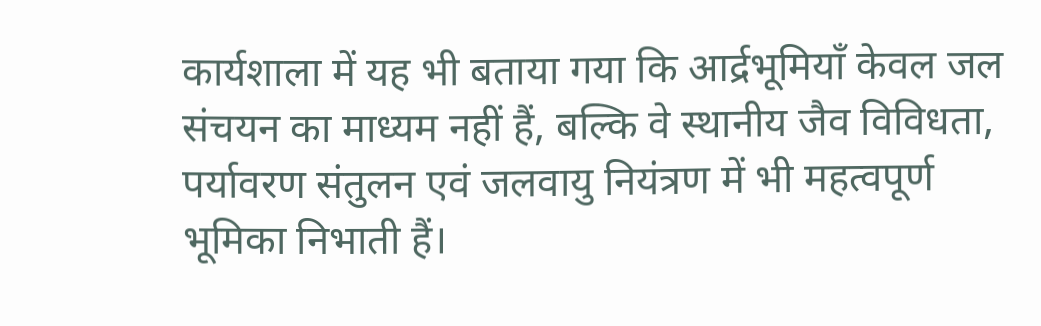कार्यशाला में यह भी बताया गया कि आर्द्रभूमियाँ केवल जल संचयन का माध्यम नहीं हैं, बल्कि वे स्थानीय जैव विविधता, पर्यावरण संतुलन एवं जलवायु नियंत्रण में भी महत्वपूर्ण भूमिका निभाती हैं।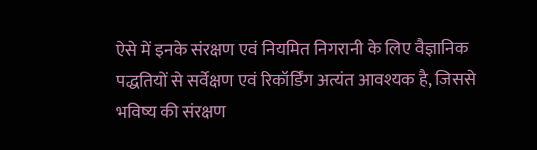ऐसे में इनके संरक्षण एवं नियमित निगरानी के लिए वैज्ञानिक पद्धतियों से सर्वेक्षण एवं रिकॉर्डिंग अत्यंत आवश्यक है, जिससे भविष्य की संरक्षण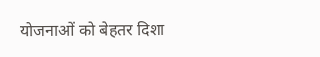योजनाओं को बेहतर दिशा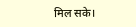मिल सके।